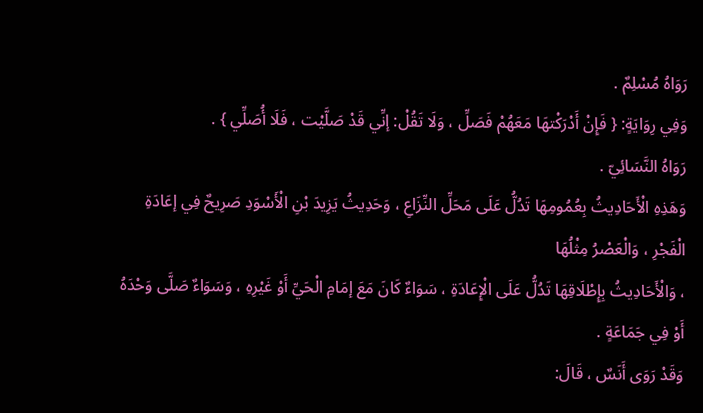رَوَاهُ مُسْلِمٌ .
وَفِي رِوَايَةٍ: { فَإِنْ أَدْرَكْتهَا مَعَهُمْ فَصَلِّ ، وَلَا تَقُلْ: إنِّي قَدْ صَلَّيْت ، فَلَا أُصَلِّي } .
رَوَاهُ النَّسَائِيّ .
وَهَذِهِ الْأَحَادِيثُ بِعُمُومِهَا تَدُلُّ عَلَى مَحَلِّ النِّزَاعِ ، وَحَدِيثُ يَزِيدَ بْنِ الْأَسْوَدِ صَرِيحٌ فِي إعَادَةِ الْفَجْرِ ، وَالْعَصْرُ مِثْلُهَا
، وَالْأَحَادِيثُ بِإِطْلَاقِهَا تَدُلُّ عَلَى الْإِعَادَةِ ، سَوَاءٌ كَانَ مَعَ إمَامِ الْحَيِّ أَوْ غَيْرِهِ ، وَسَوَاءٌ صَلَّى وَحْدَهُ أَوْ فِي جَمَاعَةٍ .
وَقَدْ رَوَى أَنَسٌ ، قَالَ: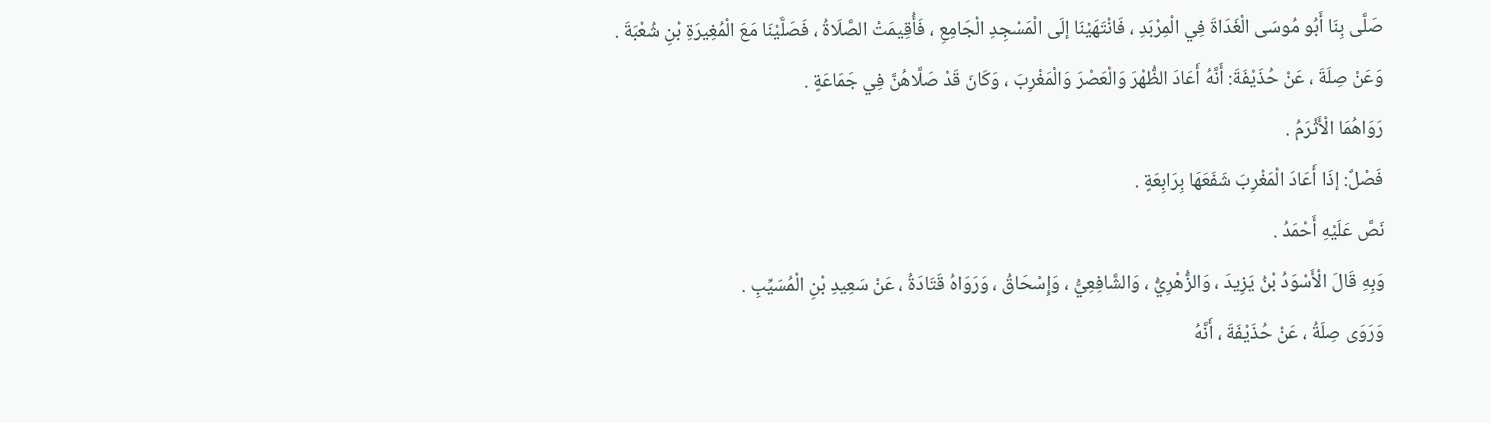صَلَّى بِنَا أَبُو مُوسَى الْغَدَاةَ فِي الْمِرْبَدِ ، فَانْتَهَيْنَا إلَى الْمَسْجِدِ الْجَامِعِ ، فَأُقِيمَتْ الصَّلَاةُ ، فَصَلَّيْنَا مَعَ الْمُغِيرَةِ بْنِ شُعْبَةَ .
وَعَنْ صِلَةَ ، عَنْ حُذَيْفَةَ: أَنَّهُ أَعَادَ الظُّهْرَ وَالْعَصْرَ وَالْمَغْرِبَ ، وَكَانَ قَدْ صَلَّاهُنَّ فِي جَمَاعَةٍ .
رَوَاهُمَا الْأَثْرَمُ .
فَصْلٌ: إذَا أَعَادَ الْمَغْرِبَ شَفَعَهَا بِرَابِعَةٍ .
نَصَّ عَلَيْهِ أَحْمَدُ .
وَبِهِ قَالَ الْأَسْوَدُ بْنُ يَزِيدَ ، وَالزُّهْرِيُّ ، وَالشَّافِعِيُّ ، وَإِسْحَاقُ ، وَرَوَاهُ قَتَادَةُ ، عَنْ سَعِيدِ بْنِ الْمُسَيِّبِ .
وَرَوَى صِلَةُ ، عَنْ حُذَيْفَةَ ، أَنَّهُ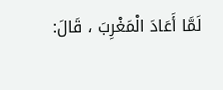لَمَّا أَعَادَ الْمَغْرِبَ ، قَالَ: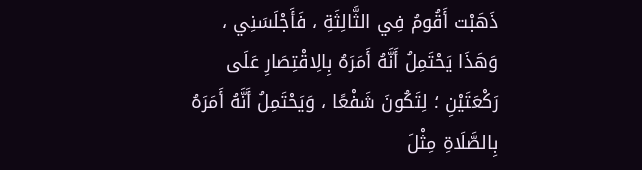ذَهَبْت أَقُومُ فِي الثَّالِثَةِ ، فَأَجْلَسَنِي ، وَهَذَا يَحْتَمِلُ أَنَّهُ أَمَرَهُ بِالِاقْتِصَارِ عَلَى رَكْعَتَيْنِ ؛ لِتَكُونَ شَفْعًا ، وَيَحْتَمِلُ أَنَّهُ أَمَرَهُ بِالصَّلَاةِ مِثْلَ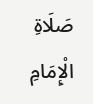صَلَاةِ الْإِمَامِ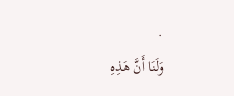.
وَلَنَا أَنَّ هَذِهِ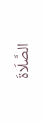الصَّلَاةَ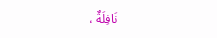نَافِلَةٌ ،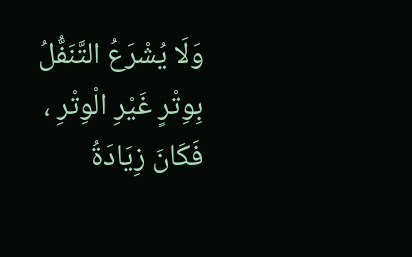وَلَا يُشْرَعُ التَّنَفُّلُ بِوِتْرٍ غَيْرِ الْوِتْرِ ، فَكَانَ زِيَادَةُ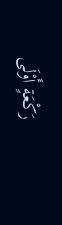رَكْعَةٍ أَوْلَى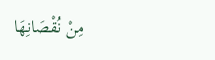مِنْ نُقْصَانِهَا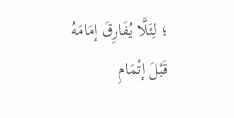؛ لِئَلَّا يُفَارِقَ إمَامَهُ قَبْلَ إتْمَامِ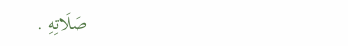صَلَاتِهِ .